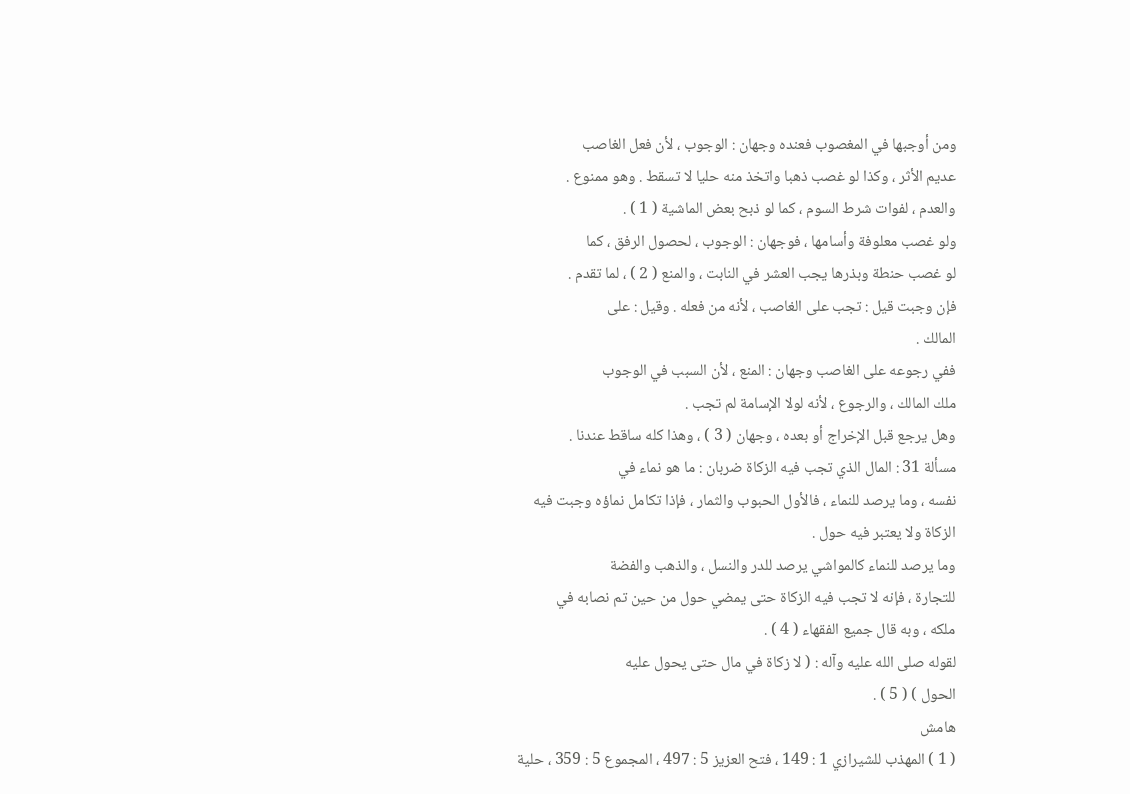ومن أوجبها في المغصوب فعنده وجهان : الوجوب ، لأن فعل الغاصب
عديم الأثر ، وكذا لو غصب ذهبا واتخذ منه حليا لا تسقط . وهو ممنوع .
والعدم ، لفوات شرط السوم ، كما لو ذبح بعض الماشية ( 1 ) .
ولو غصب معلوفة وأسامها ، فوجهان : الوجوب ، لحصول الرفق ، كما
لو غصب حنطة وبذرها يجب العشر في النابت ، والمنع ( 2 ) ، لما تقدم .
فإن وجبت قيل : تجب على الغاصب ، لأنه من فعله . وقيل : على
المالك .
ففي رجوعه على الغاصب وجهان : المنع ، لأن السبب في الوجوب
ملك المالك ، والرجوع ، لأنه لولا الإسامة لم تجب .
وهل يرجع قبل الإخراج أو بعده ، وجهان ( 3 ) ، وهذا كله ساقط عندنا .
مسألة 31 : المال الذي تجب فيه الزكاة ضربان : ما هو نماء في
نفسه ، وما يرصد للنماء ، فالأول الحبوب والثمار ، فإذا تكامل نماؤه وجبت فيه
الزكاة ولا يعتبر فيه حول .
وما يرصد للنماء كالمواشي يرصد للدر والنسل ، والذهب والفضة
للتجارة ، فإنه لا تجب فيه الزكاة حتى يمضي حول من حين تم نصابه في
ملكه ، وبه قال جميع الفقهاء ( 4 ) .
لقوله صلى الله عليه وآله : ( لا زكاة في مال حتى يحول عليه
الحول ) ( 5 ) .
هامش
( 1 ) المهذب للشيرازي 1 : 149 ، فتح العزيز 5 : 497 ، المجموع 5 : 359 ، حلية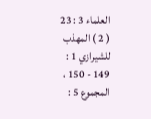العلماء 3 : 23
( 2 ) المهذب للشيرازي 1 : 149 - 150 ، المجموع 5 :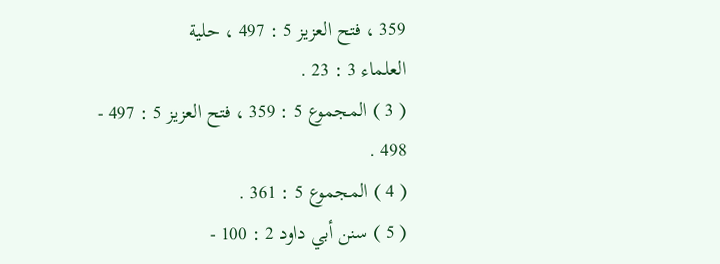359 ، فتح العزيز 5 : 497 ، حلية
العلماء 3 : 23 .
( 3 ) المجموع 5 : 359 ، فتح العزيز 5 : 497 - 498 .
( 4 ) المجموع 5 : 361 .
( 5 ) سنن أبي داود 2 : 100 -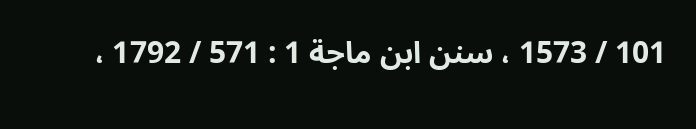101 / 1573 ، سنن ابن ماجة 1 : 571 / 1792 ،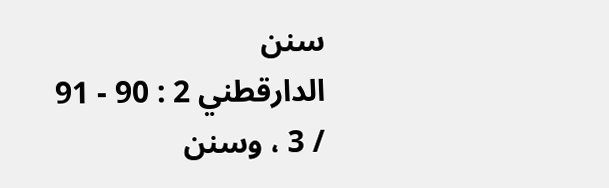سنن
الدارقطني 2 : 90 - 91 / 3 ، وسنن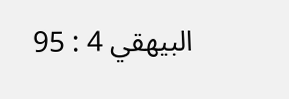البيهقي 4 : 95